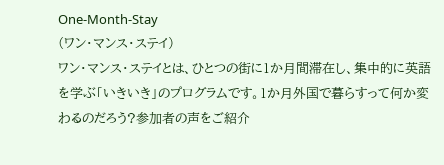One-Month-Stay
(ワン・マンス・ステイ)
ワン・マンス・ステイとは、ひとつの街に1か月間滞在し、集中的に英語を学ぶ「いきいき」のプログラムです。1か月外国で暮らすって何か変わるのだろう?参加者の声をご紹介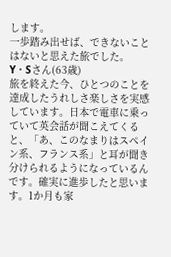します。
一歩踏み出せば、できないことはないと思えた旅でした。
Y・Sさん(63歳)
旅を終えた今、ひとつのことを達成したうれしさ楽しさを実感しています。日本で電車に乗っていて英会話が聞こえてくると、「あ、このなまりはスペイン系、フランス系」と耳が聞き分けられるようになっているんです。確実に進歩したと思います。1か月も家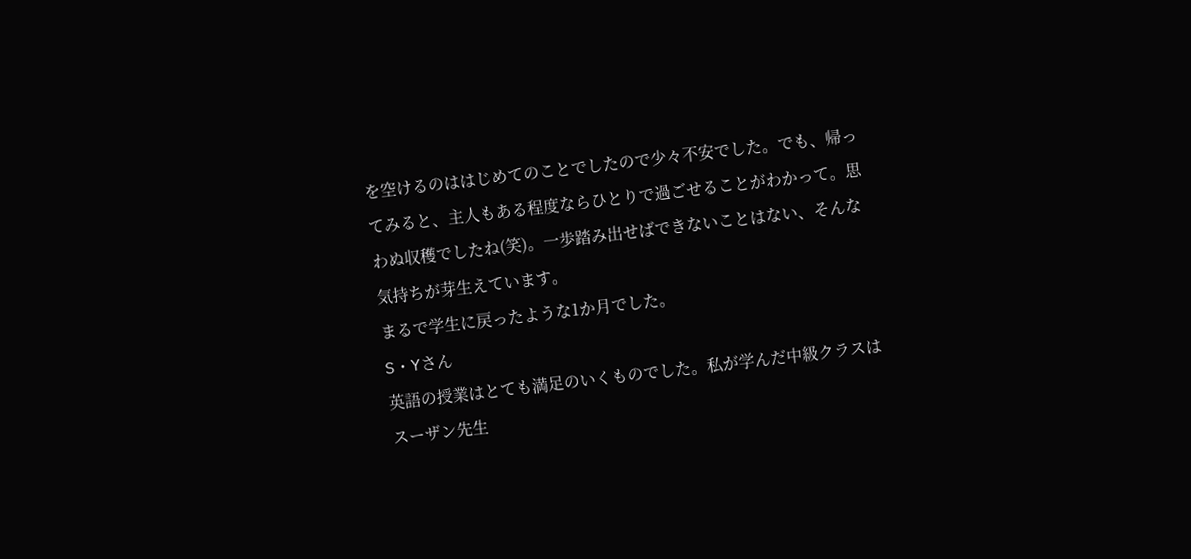を空けるのははじめてのことでしたので少々不安でした。でも、帰ってみると、主人もある程度ならひとりで過ごせることがわかって。思わぬ収穫でしたね(笑)。一歩踏み出せばできないことはない、そんな気持ちが芽生えています。
まるで学生に戻ったような1か月でした。
S・Yさん
英語の授業はとても満足のいくものでした。私が学んだ中級クラスはスーザン先生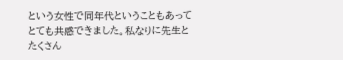という女性で同年代ということもあってとても共感できました。私なりに先生とたくさん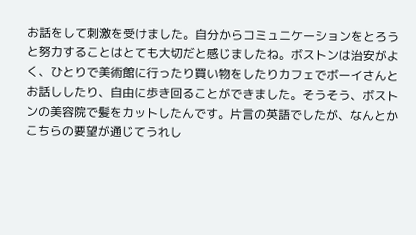お話をして刺激を受けました。自分からコミュニケーションをとろうと努力することはとても大切だと感じましたね。ボストンは治安がよく、ひとりで美術館に行ったり買い物をしたりカフェでボーイさんとお話ししたり、自由に歩き回ることができました。そうそう、ボストンの美容院で髪をカットしたんです。片言の英語でしたが、なんとかこちらの要望が通じてうれし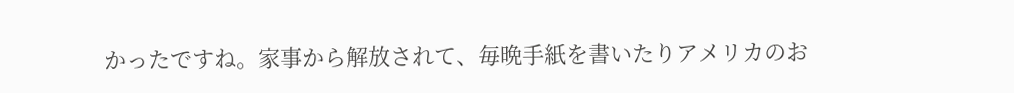かったですね。家事から解放されて、毎晩手紙を書いたりアメリカのお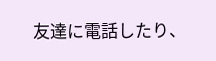友達に電話したり、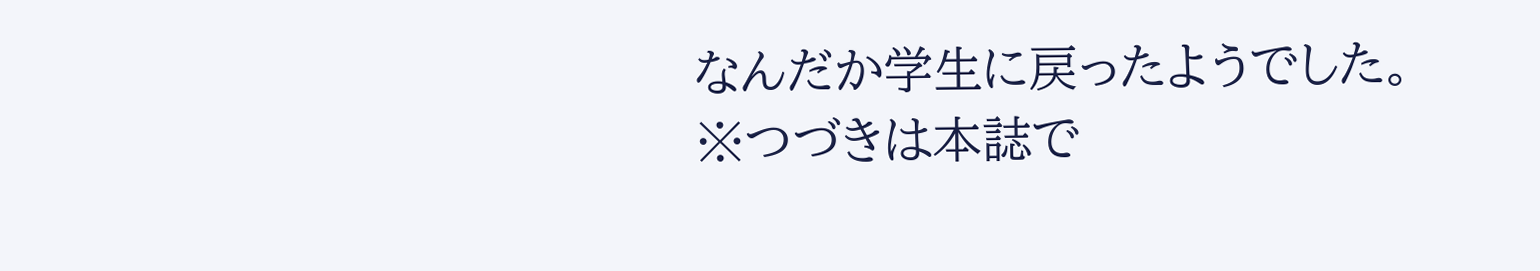なんだか学生に戻ったようでした。
※つづきは本誌で